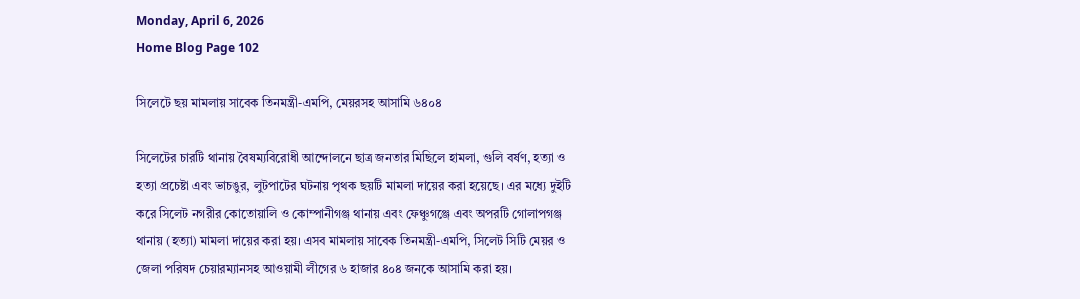Monday, April 6, 2026
Home Blog Page 102

সিলেটে ছয় মামলায় সাবেক তিনমন্ত্রী-এমপি, মেয়রসহ আসামি ৬৪০৪

সিলেটের চারটি থানায় বৈষম্যবিরোধী আন্দোলনে ছাত্র জনতার মিছিলে হামলা, গুলি বর্ষণ, হত্যা ও হত্যা প্রচেষ্টা এবং ভাচঙুর, লুটপাটের ঘটনায় পৃথক ছয়টি মামলা দায়ের করা হয়েছে। এর মধ্যে দুইটি করে সিলেট নগরীর কোতোয়ালি ও কোম্পানীগঞ্জ থানায় এবং ফেঞ্চুগঞ্জে এবং অপরটি গোলাপগঞ্জ থানায় (হত্যা) মামলা দায়ের করা হয়। এসব মামলায় সাবেক তিনমন্ত্রী-এমপি, সিলেট সিটি মেয়র ও জেলা পরিষদ চেয়ারম্যানসহ আওয়ামী লীগের ৬ হাজার ৪০৪ জনকে আসামি করা হয়।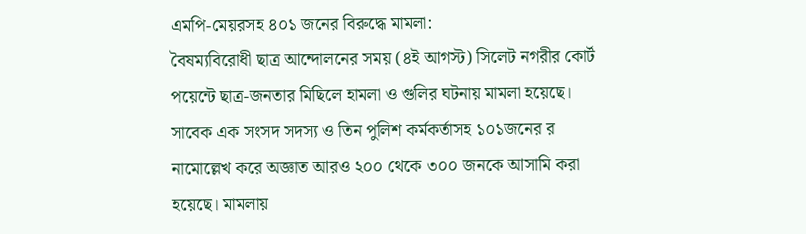এমপি-মেয়রসহ ৪০১ জনের বিরুদ্ধে মামলা:
বৈষম্যবিরোধী ছাত্র আন্দোলনের সময় (৪ই আগস্ট) সিলেট নগরীর কোর্ট পয়েন্টে ছাত্র-জনতার মিছিলে হামলা ও গুলির ঘটনায় মামলা হয়েছে। সাবেক এক সংসদ সদস্য ও তিন পুলিশ কর্মকর্তাসহ ১০১জনের র নামোল্লেখ করে অজ্ঞাত আরও ২০০ থেকে ৩০০ জনকে আসামি করা হয়েছে। মামলায়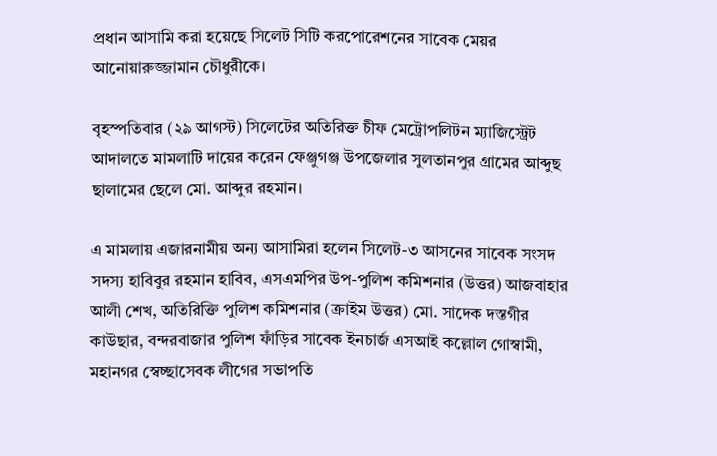প্রধান আসামি করা হয়েছে সিলেট সিটি করপোরেশনের সাবেক মেয়র আনোয়ারুজ্জামান চৌধুরীকে।

বৃহস্পতিবার (২৯ আগস্ট) সিলেটের অতিরিক্ত চীফ মেট্রোপলিটন ম্যাজিস্ট্রেট আদালতে মামলাটি দায়ের করেন ফেঞ্জুগঞ্জ উপজেলার সুলতানপুর গ্রামের আব্দুছ ছালামের ছেলে মো. আব্দুর রহমান।

এ মামলায় এজারনামীয় অন্য আসামিরা হলেন সিলেট-৩ আসনের সাবেক সংসদ সদস্য হাবিবুর রহমান হাবিব, এসএমপির উপ-পুলিশ কমিশনার (উত্তর) আজবাহার আলী শেখ, অতিরিক্তি পুলিশ কমিশনার (ক্রাইম উত্তর) মো. সাদেক দস্তগীর কাউছার, বন্দরবাজার পুলিশ ফাঁড়ির সাবেক ইনচার্জ এসআই কল্লোল গোস্বামী, মহানগর স্বেচ্ছাসেবক লীগের সভাপতি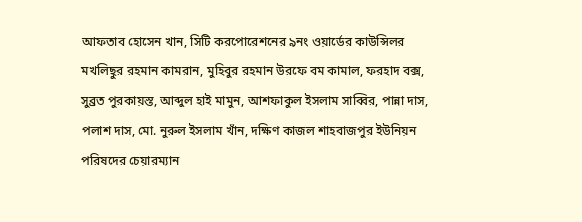আফতাব হোসেন খান, সিটি করপোরেশনের ৯নং ওয়ার্ডের কাউন্সিলর মখলিছুর রহমান কামরান, মুহিবুর রহমান উরফে বম কামাল, ফরহাদ বক্স, সুব্রত পুরকায়স্ত, আব্দুল হাই মামুন, আশফাকুল ইসলাম সাব্বির, পান্না দাস, পলাশ দাস, মো. নুরুল ইসলাম খাঁন, দক্ষিণ কাজল শাহবাজপুর ইউনিয়ন পরিষদের চেয়ারম্যান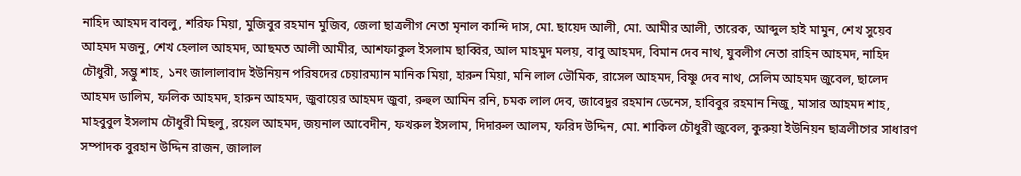নাহিদ আহমদ বাবলু, শরিফ মিয়া, মুজিবুর রহমান মুজিব, জেলা ছাত্রলীগ নেতা মৃনাল কান্দি দাস, মো. ছায়েদ আলী, মো. আমীর আলী, তারেক, আব্দুল হাই মামুন, শেখ সুয়েব আহমদ মজনু, শেখ হেলাল আহমদ, আছমত আলী আমীর, আশফাকুল ইসলাম ছাব্বির, আল মাহমুদ মলয়, বাবু আহমদ, বিমান দেব নাথ, যুবলীগ নেতা রাহিন আহমদ, নাহিদ চৌধুরী, সম্ভু শাহ, ১নং জালালাবাদ ইউনিয়ন পরিষদের চেয়ারম্যান মানিক মিয়া, হারুন মিয়া, মনি লাল ভৌমিক, রাসেল আহমদ, বিষ্ণু দেব নাথ, সেলিম আহমদ জুবেল, ছালেদ আহমদ ডালিম, ফলিক আহমদ, হারুন আহমদ, জুবায়ের আহমদ জুবা, রুহুল আমিন রনি, চমক লাল দেব, জাবেদুর রহমান ডেনেস, হাবিবুর রহমান নিজু, মাসার আহমদ শাহ, মাহবুবুল ইসলাম চৌধুরী মিছলু, রয়েল আহমদ, জয়নাল আবেদীন, ফখরুল ইসলাম, দিদারুল আলম, ফরিদ উদ্দিন, মো. শাকিল চৌধুরী জুবেল, কুরুয়া ইউনিয়ন ছাত্রলীগের সাধারণ সম্পাদক বুরহান উদ্দিন রাজন, জালাল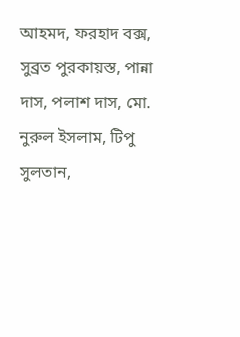আহমদ, ফরহাদ বক্স, সুব্রত পুরকায়স্ত, পান্না দাস, পলাশ দাস, মো. নুরুল ইসলাম, টিপু সুলতান,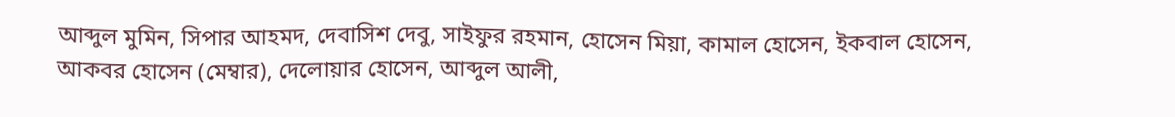আব্দুল মুমিন, সিপার আহমদ, দেবাসিশ দেবু, সাইফুর রহমান, হোসেন মিয়া, কামাল হোসেন, ইকবাল হোসেন, আকবর হোসেন (মেম্বার), দেলোয়ার হোসেন, আব্দুল আলী,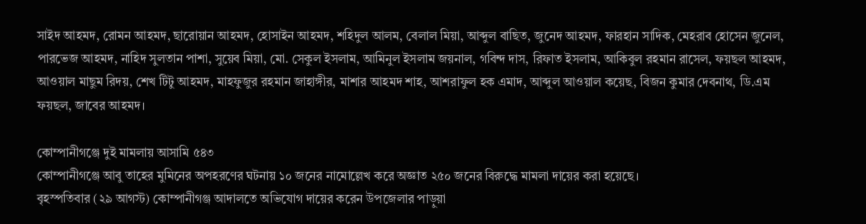সাইদ আহমদ, রোমন আহমদ, ছারোয়ান আহমদ, হোসাইন আহমদ, শহিদুল আলম, বেলাল মিয়া, আব্দুল বাছিত, জুনেদ আহমদ, ফারহান সাদিক, মেহরাব হোসেন জুনেল, পারভেজ আহমদ, নাহিদ সুলতান পাশা, সুয়েব মিয়া, মো. সেকুল ইসলাম, আমিনুল ইসলাম জয়নাল, গবিন্দ দাস, রিফাত ইসলাম, আকিবুল রহমান রাসেল, ফয়ছল আহমদ, আওয়াল মাছুম রিদয়, শেখ টিটু আহমদ, মাহফুজুর রহমান জাহাঙ্গীর, মাশার আহমদ শাহ, আশরাফুল হক এমাদ, আব্দুল আওয়াল কয়েছ, বিজন কুমার দেবনাথ, ডি.এম ফয়ছল, জাবের আহমদ।

কোম্পানীগঞ্জে দুই মামলায় আসামি ৫৪৩
কোম্পানীগঞ্জে আবু তাহের মুমিনের অপহরণের ঘটনায় ১০ জনের নামোল্লেখ করে অজ্ঞাত ২৫০ জনের বিরুদ্ধে মামলা দায়ের করা হয়েছে।
বৃহস্পতিবার (২৯ আগস্ট) কোম্পানীগঞ্জ আদালতে অভিযোগ দায়ের করেন উপজেলার পাড়ুয়া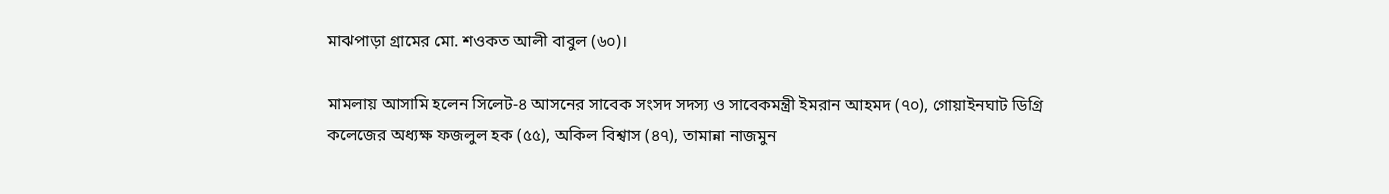মাঝপাড়া গ্রামের মো. শওকত আলী বাবুল (৬০)।

মামলায় আসামি হলেন সিলেট-৪ আসনের সাবেক সংসদ সদস্য ও সাবেকমন্ত্রী ইমরান আহমদ (৭০), গোয়াইনঘাট ডিগ্রি কলেজের অধ্যক্ষ ফজলুল হক (৫৫), অকিল বিশ্বাস (৪৭), তামান্না নাজমুন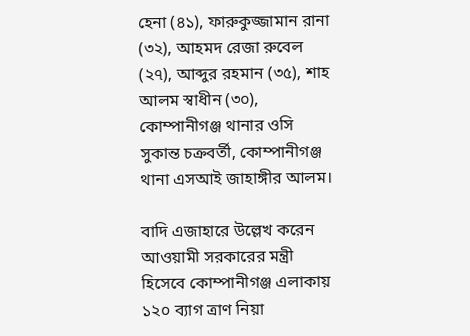হেনা (৪১), ফারুকুজ্জামান রানা (৩২), আহমদ রেজা রুবেল (২৭), আব্দুর রহমান (৩৫), শাহ আলম স্বাধীন (৩০), কোম্পানীগঞ্জ থানার ওসি সুকান্ত চক্রবর্তী, কোম্পানীগঞ্জ থানা এসআই জাহাঙ্গীর আলম।

বাদি এজাহারে উল্লেখ করেন আওয়ামী সরকারের মন্ত্রী হিসেবে কোম্পানীগঞ্জ এলাকায় ১২০ ব্যাগ ত্রাণ নিয়া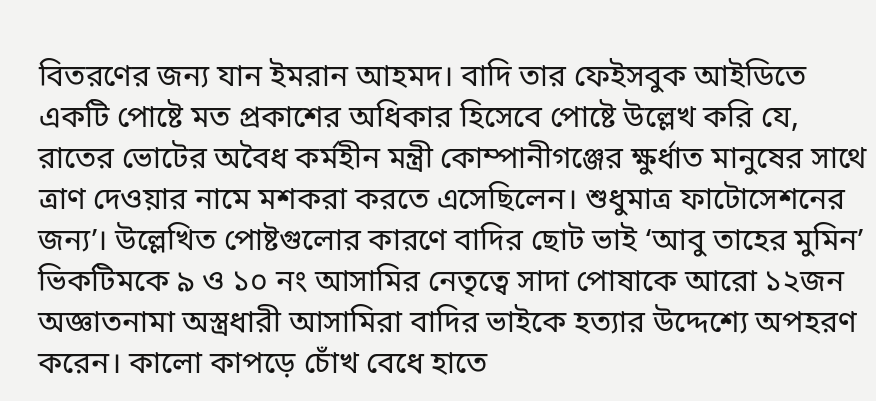বিতরণের জন্য যান ইমরান আহমদ। বাদি তার ফেইসবুক আইডিতে একটি পোষ্টে মত প্রকাশের অধিকার হিসেবে পোষ্টে উল্লেখ করি যে, রাতের ভোটের অবৈধ কর্মহীন মন্ত্রী কোম্পানীগঞ্জের ক্ষুর্ধাত মানুষের সাথে ত্রাণ দেওয়ার নামে মশকরা করতে এসেছিলেন। শুধুমাত্র ফাটোসেশনের জন্য’। উল্লেখিত পোষ্টগুলোর কারণে বাদির ছোট ভাই ‘আবু তাহের মুমিন’ ভিকটিমকে ৯ ও ১০ নং আসামির নেতৃত্বে সাদা পোষাকে আরো ১২জন অজ্ঞাতনামা অস্ত্রধারী আসামিরা বাদির ভাইকে হত্যার উদ্দেশ্যে অপহরণ করেন। কালো কাপড়ে চোঁখ বেধে হাতে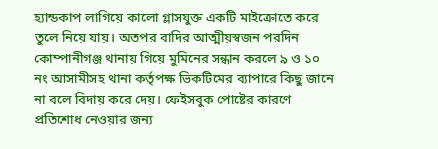হ্যান্ডকাপ লাগিয়ে কালো গ্লাসযুক্ত একটি মাইক্রোতে করে তুলে নিয়ে যায়। অতপর বাদির আত্মীয়স্বজন পরদিন কোম্পানীগঞ্জ থানায় গিয়ে মুমিনের সন্ধান করলে ৯ ও ১০ নং আসামীসহ থানা কর্তৃপক্ষ ভিকটিমের ব্যাপারে কিছু জানে না বলে বিদায় করে দেয়। ফেইসবুক পোষ্টের কারণে প্রতিশোধ নেওয়ার জন্য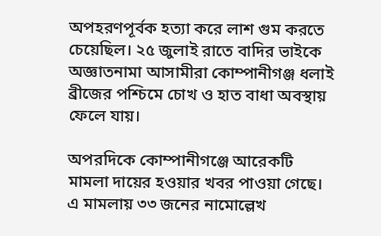অপহরণপূর্বক হত্যা করে লাশ গুম করতে চেয়েছিল। ২৫ জুলাই রাতে বাদির ভাইকে অজ্ঞাতনামা আসামীরা কোম্পানীগঞ্জ ধলাই ব্রীজের পশ্চিমে চোখ ও হাত বাধা অবস্থায় ফেলে যায়।

অপরদিকে কোম্পানীগঞ্জে আরেকটি মামলা দায়ের হওয়ার খবর পাওয়া গেছে। এ মামলায় ৩৩ জনের নামোল্লেখ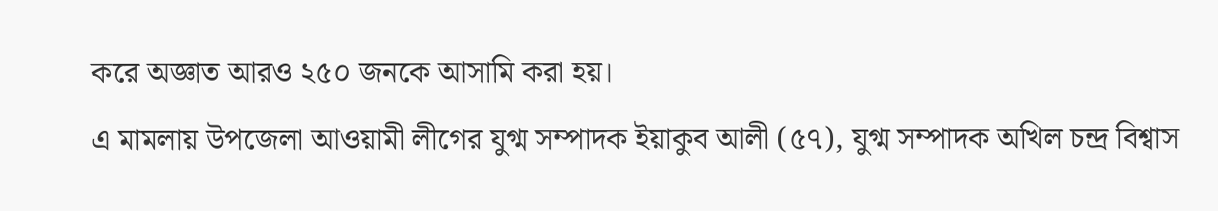করে অজ্ঞাত আরও ২৫০ জনকে আসামি করা হয়।
এ মামলায় উপজেলা আওয়ামী লীগের যুগ্ম সম্পাদক ইয়াকুব আলী (৫৭), যুগ্ম সম্পাদক অখিল চন্দ্র বিশ্বাস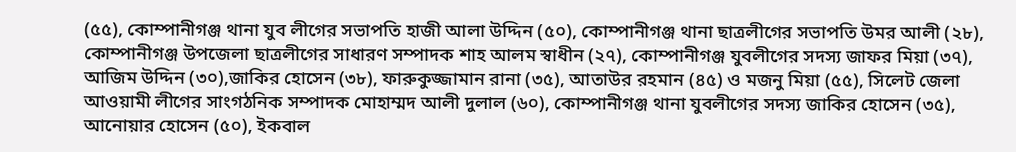(৫৫), কোম্পানীগঞ্জ থানা যুব লীগের সভাপতি হাজী আলা উদ্দিন (৫০), কোম্পানীগঞ্জ থানা ছাত্রলীগের সভাপতি উমর আলী (২৮), কোম্পানীগঞ্জ উপজেলা ছাত্রলীগের সাধারণ সম্পাদক শাহ আলম স্বাধীন (২৭), কোম্পানীগঞ্জ যুবলীগের সদস্য জাফর মিয়া (৩৭), আজিম উদ্দিন (৩০),জাকির হোসেন (৩৮), ফারুকুজ্জামান রানা (৩৫), আতাউর রহমান (৪৫) ও মজনু মিয়া (৫৫), সিলেট জেলা আওয়ামী লীগের সাংগঠনিক সম্পাদক মোহাম্মদ আলী দুলাল (৬০), কোম্পানীগঞ্জ থানা যুবলীগের সদস্য জাকির হোসেন (৩৫), আনোয়ার হোসেন (৫০), ইকবাল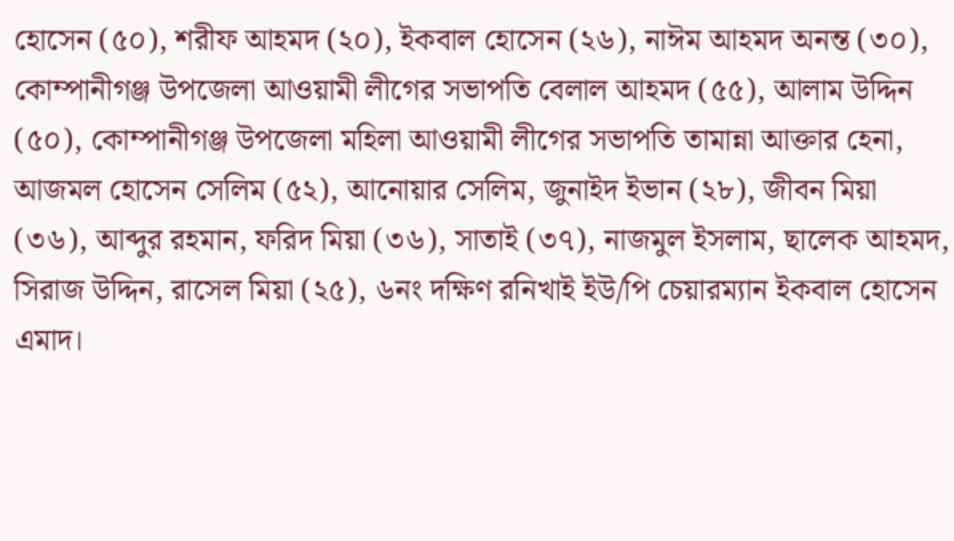হোসেন (৫০), শরীফ আহমদ (২০), ইকবাল হোসেন (২৬), নাঈম আহমদ অনন্ত (৩০), কোম্পানীগঞ্জ উপজেলা আওয়ামী লীগের সভাপতি বেলাল আহমদ (৫৫), আলাম উদ্দিন (৫০), কোম্পানীগঞ্জ উপজেলা মহিলা আওয়ামী লীগের সভাপতি তামান্না আক্তার হেনা, আজমল হোসেন সেলিম (৫২), আনোয়ার সেলিম, জুনাইদ ইভান (২৮), জীবন মিয়া (৩৬), আব্দুর রহমান, ফরিদ মিয়া (৩৬), সাতাই (৩৭), নাজমুল ইসলাম, ছালেক আহমদ, সিরাজ উদ্দিন, রাসেল মিয়া (২৫), ৬নং দক্ষিণ রনিখাই ইউ/পি চেয়ারম্যান ইকবাল হোসেন এমাদ।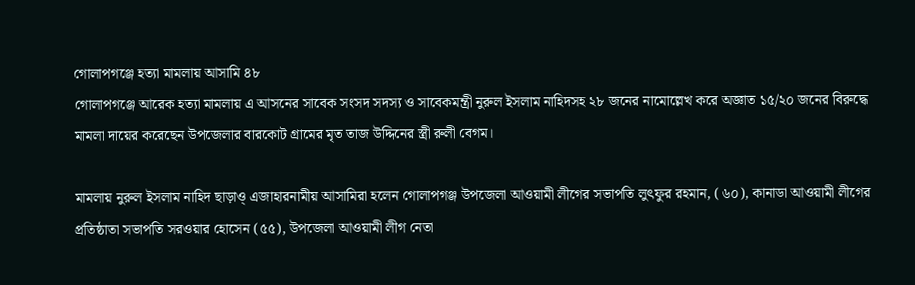গোলাপগঞ্জে হত্যা মামলায় আসামি ৪৮
গোলাপগঞ্জে আরেক হত্যা মামলায় এ আসনের সাবেক সংসদ সদস্য ও সাবেকমন্ত্রী নুরুল ইসলাম নাহিদসহ ২৮ জনের নামোল্লেখ করে অজ্ঞাত ১৫/২০ জনের বিরুদ্ধে মামলা দায়ের করেছেন উপজেলার বারকোট গ্রামের মৃত তাজ উদ্দিনের স্ত্রী রুলী বেগম।

মামলায় নুরুল ইসলাম নাহিদ ছাড়াও্ এজাহারনামীয় আসামিরা হলেন গোলাপগঞ্জ উপজেলা আওয়ামী লীগের সভাপতি লুৎফুর রহমান, (৬০), কানাডা আওয়ামী লীগের প্রতিষ্ঠাতা সভাপতি সরওয়ার হোসেন (৫৫), উপজেলা আওয়ামী লীগ নেতা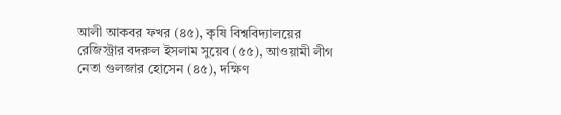আলী আকবর ফখর (৪৫), কৃষি বিশ্ববিদ্যালয়ের রেজিস্ট্রার বদরুল ইসলাম সুয়েব (৫৫), আওয়ামী লীগ নেতা গুলজার হোসেন (৪৫), দক্ষিণ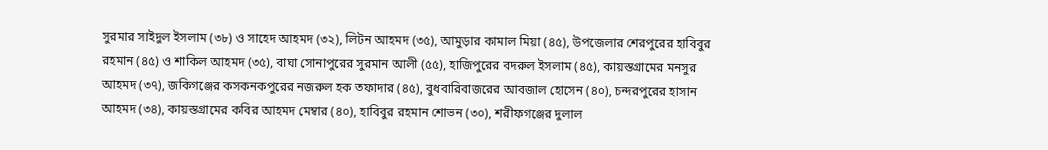সুরমার সাইদুল ইসলাম (৩৮) ও সাহেদ আহমদ (৩২), লিটন আহমদ (৩৫), আমুড়ার কামাল মিয়া (৪৫), উপজেলার শেরপুরের হাবিবুর রহমান (৪৫) ও শাকিল আহমদ (৩৫), বাঘা সোনাপুরের সুরমান আলী (৫৫), হাজিপুরের বদরুল ইসলাম (৪৫), কায়স্তগ্রামের মনসুর আহমদ (৩৭), জকিগঞ্জের কসকনকপুরের নজরুল হক তফাদার (৪৫), বুধবারিবাজরের আবজাল হোসেন (৪০), চন্দরপুরের হাসান আহমদ (৩৪), কায়স্তগ্রামের কবির আহমদ মেম্বার (৪০), হাবিবুর রহমান শোভন (৩০), শরীফগঞ্জের দুলাল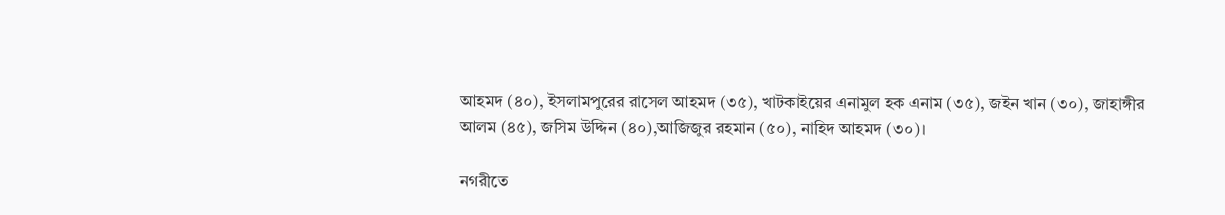আহমদ (৪০), ইসলামপুরের রাসেল আহমদ (৩৫), খাটকাইয়ের এনামুল হক এনাম (৩৫), জইন খান (৩০), জাহাঙ্গীর আলম (৪৫), জসিম উদ্দিন (৪০),আজিজুর রহমান (৫০), নাহিদ আহমদ (৩০)।

নগরীতে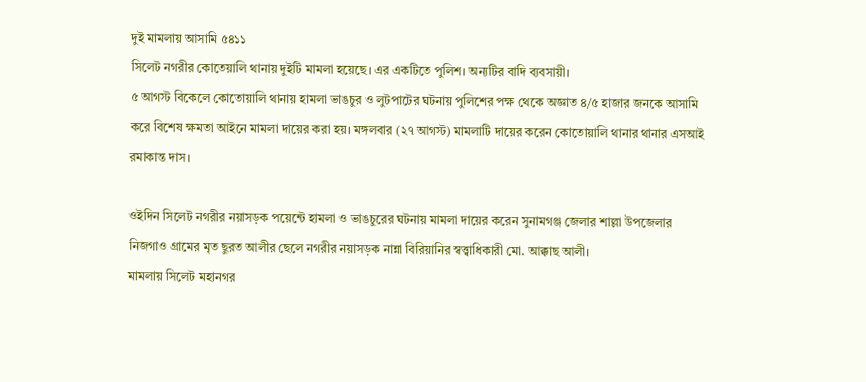দুই মামলায় আসামি ৫৪১১
সিলেট নগরীর কোতেয়ালি থানায় দুইটি মামলা হয়েছে। এর একটিতে পুলিশ। অন্যটির বাদি ব্যবসায়ী।
৫ আগস্ট বিকেলে কোতোয়ালি থানায় হামলা ভাঙচুর ও লুটপাটের ঘটনায় পুলিশের পক্ষ থেকে অজ্ঞাত ৪/৫ হাজার জনকে আসামি করে বিশেষ ক্ষমতা আইনে মামলা দায়ের করা হয়। মঙ্গলবার (২৭ আগস্ট) মামলাটি দায়ের করেন কোতোয়ালি থানার থানার এসআই রমাকান্ত দাস।

ওইদিন সিলেট নগরীর নয়াসড়ক পয়েন্টে হামলা ও ভাঙচুরের ঘটনায় মামলা দায়ের করেন সুনামগঞ্জ জেলার শাল্লা উপজেলার নিজগাও গ্রামের মৃত ছুরত আলীর ছেলে নগরীর নয়াসড়ক নান্না বিরিয়ানির স্বত্ত্বাধিকারী মো. আক্কাছ আলী।
মামলায় সিলেট মহানগর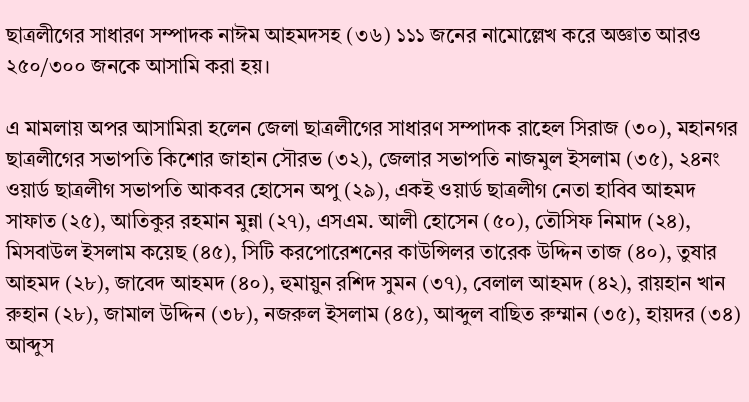ছাত্রলীগের সাধারণ সম্পাদক নাঈম আহমদসহ (৩৬) ১১১ জনের নামোল্লেখ করে অজ্ঞাত আরও ২৫০/৩০০ জনকে আসামি করা হয়।

এ মামলায় অপর আসামিরা হলেন জেলা ছাত্রলীগের সাধারণ সম্পাদক রাহেল সিরাজ (৩০), মহানগর ছাত্রলীগের সভাপতি কিশোর জাহান সৌরভ (৩২), জেলার সভাপতি নাজমুল ইসলাম (৩৫), ২৪নং ওয়ার্ড ছাত্রলীগ সভাপতি আকবর হোসেন অপু (২৯), একই ওয়ার্ড ছাত্রলীগ নেতা হাবিব আহমদ সাফাত (২৫), আতিকুর রহমান মুন্না (২৭), এসএম. আলী হোসেন (৫০), তৌসিফ নিমাদ (২৪), মিসবাউল ইসলাম কয়েছ (৪৫), সিটি করপোরেশনের কাউন্সিলর তারেক উদ্দিন তাজ (৪০), তুষার আহমদ (২৮), জাবেদ আহমদ (৪০), হুমায়ুন রশিদ সুমন (৩৭), বেলাল আহমদ (৪২), রায়হান খান রুহান (২৮), জামাল উদ্দিন (৩৮), নজরুল ইসলাম (৪৫), আব্দুল বাছিত রুম্মান (৩৫), হায়দর (৩৪) আব্দুস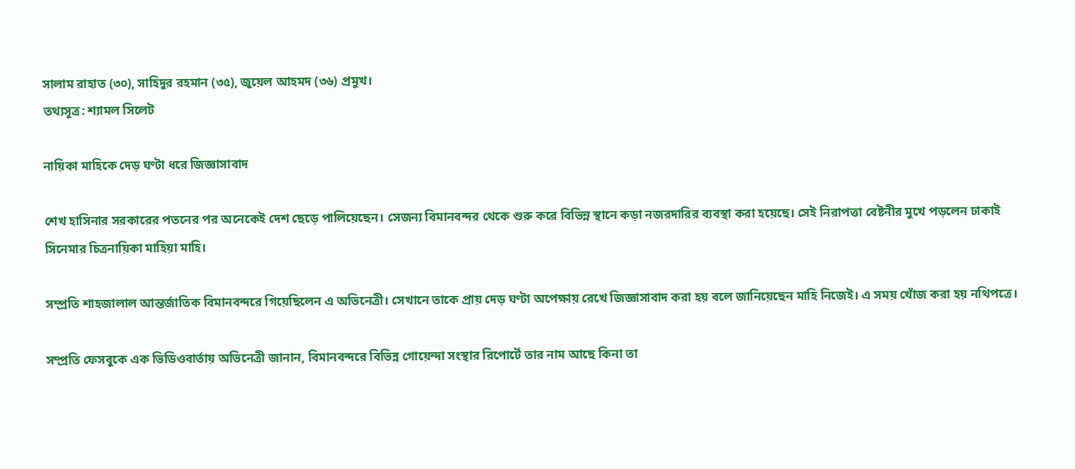সালাম রাহাত (৩০), সাহিদুর রহমান (৩৫), জুয়েল আহমদ (৩৬) প্রমুখ।
তথ্যসূত্র: শ্যামল সিলেট

নায়িকা মাহিকে দেড় ঘণ্টা ধরে জিজ্ঞাসাবাদ

শেখ হাসিনার সরকারের পতনের পর অনেকেই দেশ ছেড়ে পালিয়েছেন। সেজন্য বিমানবন্দর থেকে শুরু করে বিভিন্ন স্থানে কড়া নজরদারির ব্যবস্থা করা হয়েছে। সেই নিরাপত্তা বেষ্টনীর মুখে পড়লেন ঢাকাই সিনেমার চিত্রনায়িকা মাহিয়া মাহি।

সম্প্রতি শাহজালাল আন্তর্জাতিক বিমানবন্দরে গিয়েছিলেন এ অভিনেত্রী। সেখানে তাকে প্রায় দেড় ঘণ্টা অপেক্ষায় রেখে জিজ্ঞাসাবাদ করা হয় বলে জানিয়েছেন মাহি নিজেই। এ সময় খোঁজ করা হয় নথিপত্রে।

সম্প্রতি ফেসবুকে এক ভিডিওবার্তায় অভিনেত্রী জানান, বিমানবন্দরে বিভিন্ন গোয়েন্দা সংস্থার রিপোর্টে তার নাম আছে কিনা তা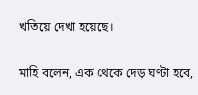খতিয়ে দেখা হয়েছে।

মাহি বলেন, এক থেকে দেড় ঘণ্টা হবে,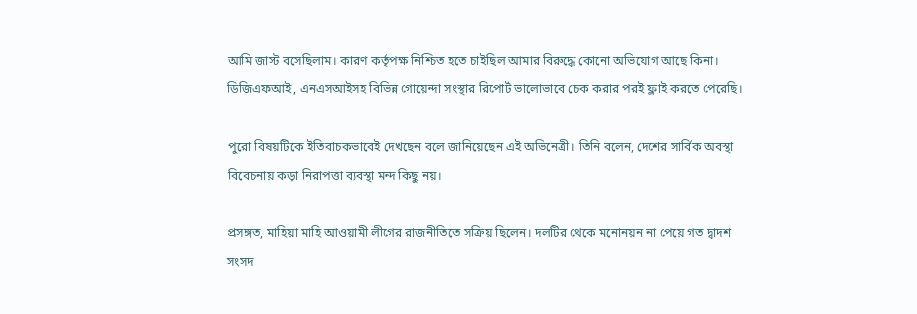আমি জাস্ট বসেছিলাম। কারণ কর্তৃপক্ষ নিশ্চিত হতে চাইছিল আমার বিরুদ্ধে কোনো অভিযোগ আছে কিনা। ডিজিএফআই, এনএসআইসহ বিভিন্ন গোয়েন্দা সংস্থার রিপোর্ট ভালোভাবে চেক করার পরই ফ্লাই করতে পেরেছি।

পুরো বিষয়টিকে ইতিবাচকভাবেই দেখছেন বলে জানিয়েছেন এই অভিনেত্রী। তিনি বলেন, দেশের সার্বিক অবস্থা বিবেচনায় কড়া নিরাপত্তা ব্যবস্থা মন্দ কিছু নয়।

প্রসঙ্গত, মাহিয়া মাহি আওয়ামী লীগের রাজনীতিতে সক্রিয় ছিলেন। দলটির থেকে মনোনয়ন না পেয়ে গত দ্বাদশ সংসদ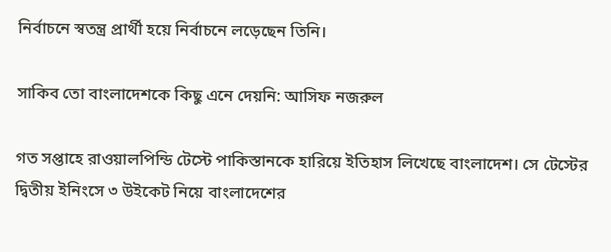নির্বাচনে স্বতন্ত্র প্রার্থী হয়ে নির্বাচনে লড়েছেন তিনি।

সাকিব তো বাংলাদেশকে কিছু এনে দেয়নি: আসিফ নজরুল

গত সপ্তাহে রাওয়ালপিন্ডি টেস্টে পাকিস্তানকে হারিয়ে ইতিহাস লিখেছে বাংলাদেশ। সে টেস্টের দ্বিতীয় ইনিংসে ৩ উইকেট নিয়ে বাংলাদেশের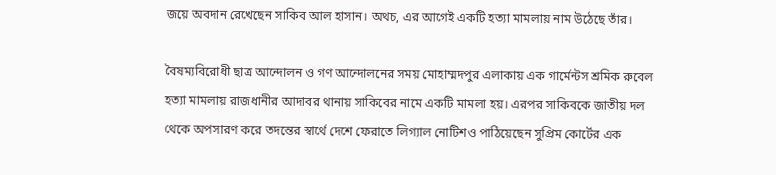জয়ে অবদান রেখেছেন সাকিব আল হাসান। অথচ, এর আগেই একটি হত্যা মামলায় নাম উঠেছে তাঁর।

বৈষম্যবিরোধী ছাত্র আন্দোলন ও গণ আন্দোলনের সময় মোহাম্মদপুর এলাকায় এক গার্মেন্টস শ্রমিক রুবেল হত্যা মামলায় রাজধানীর আদাবর থানায় সাকিবের নামে একটি মামলা হয়। এরপর সাকিবকে জাতীয় দল থেকে অপসারণ করে তদন্তের স্বার্থে দেশে ফেরাতে লিগ্যাল নোটিশও পাঠিয়েছেন সুপ্রিম কোর্টের এক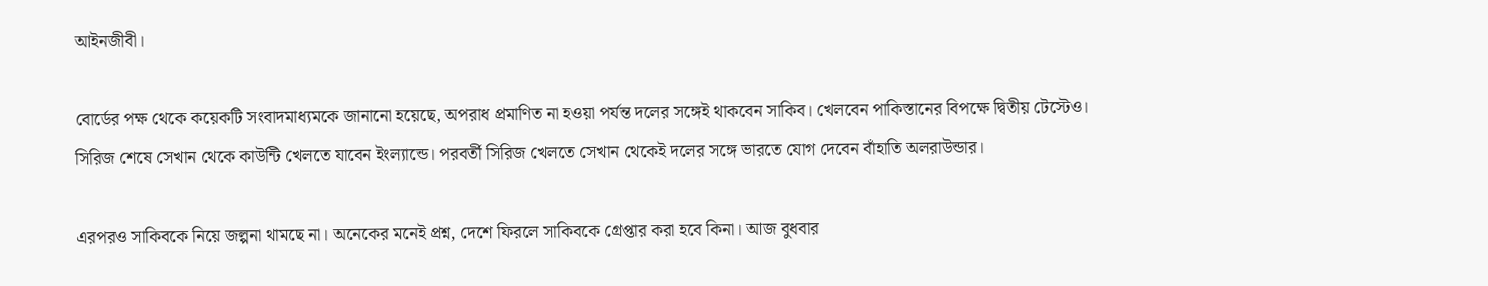আইনজীবী।

বোর্ডের পক্ষ থেকে কয়েকটি সংবাদমাধ্যমকে জানানো হয়েছে, অপরাধ প্রমাণিত না হওয়া পর্যন্ত দলের সঙ্গেই থাকবেন সাকিব। খেলবেন পাকিস্তানের বিপক্ষে দ্বিতীয় টেস্টেও। সিরিজ শেষে সেখান থেকে কাউন্টি খেলতে যাবেন ইংল্যান্ডে। পরবর্তী সিরিজ খেলতে সেখান থেকেই দলের সঙ্গে ভারতে যোগ দেবেন বাঁহাতি অলরাউন্ডার।

এরপরও সাকিবকে নিয়ে জল্পনা থামছে না। অনেকের মনেই প্রশ্ন, দেশে ফিরলে সাকিবকে গ্রেপ্তার করা হবে কিনা। আজ বুধবার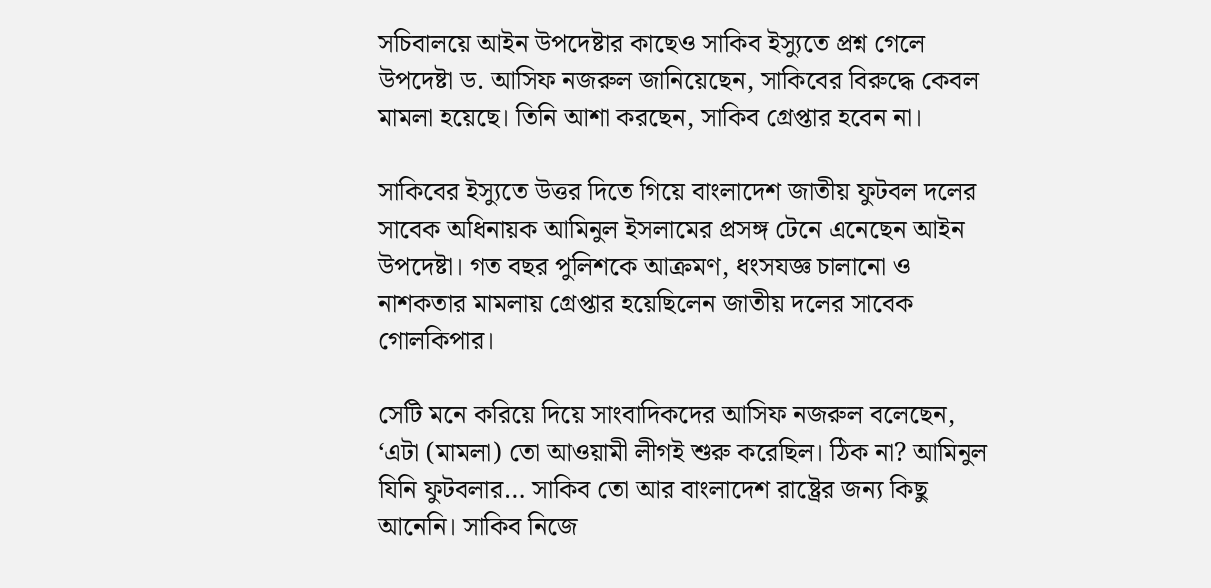সচিবালয়ে আইন উপদেষ্টার কাছেও সাকিব ইস্যুতে প্রশ্ন গেলে উপদেষ্টা ড. আসিফ নজরুল জানিয়েছেন, সাকিবের বিরুদ্ধে কেবল মামলা হয়েছে। তিনি আশা করছেন, সাকিব গ্রেপ্তার হবেন না।

সাকিবের ইস্যুতে উত্তর দিতে গিয়ে বাংলাদেশ জাতীয় ফুটবল দলের সাবেক অধিনায়ক আমিনুল ইসলামের প্রসঙ্গ টেনে এনেছেন আইন উপদেষ্টা। গত বছর পুলিশকে আক্রমণ, ধংসযজ্ঞ চালানো ও নাশকতার মামলায় গ্রেপ্তার হয়েছিলেন জাতীয় দলের সাবেক গোলকিপার।

সেটি মনে করিয়ে দিয়ে সাংবাদিকদের আসিফ নজরুল বলেছেন, ‘এটা (মামলা) তো আওয়ামী লীগই শুরু করেছিল। ঠিক না? আমিনুল যিনি ফুটবলার… সাকিব তো আর বাংলাদেশ রাষ্ট্রের জন্য কিছু আনেনি। সাকিব নিজে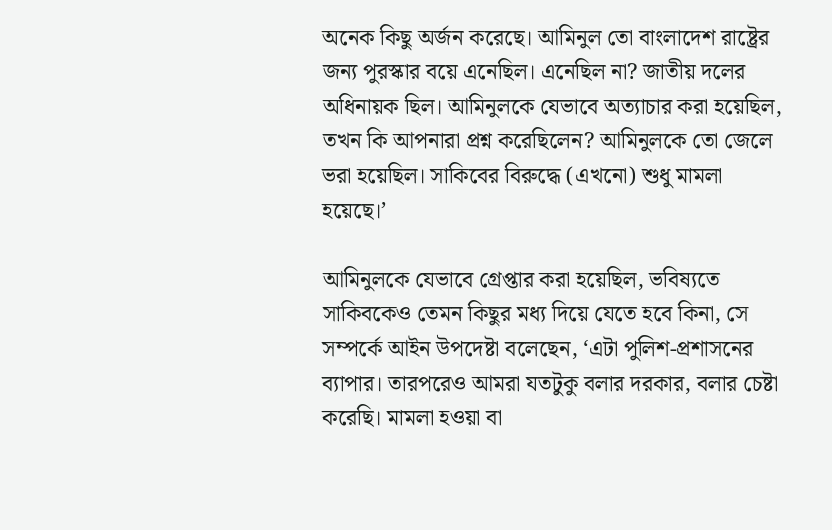অনেক কিছু অর্জন করেছে। আমিনুল তো বাংলাদেশ রাষ্ট্রের জন্য পুরস্কার বয়ে এনেছিল। এনেছিল না? জাতীয় দলের অধিনায়ক ছিল। আমিনুলকে যেভাবে অত্যাচার করা হয়েছিল, তখন কি আপনারা প্রশ্ন করেছিলেন? আমিনুলকে তো জেলে ভরা হয়েছিল। সাকিবের বিরুদ্ধে (এখনো) শুধু মামলা হয়েছে।’

আমিনুলকে যেভাবে গ্রেপ্তার করা হয়েছিল, ভবিষ্যতে সাকিবকেও তেমন কিছুর মধ্য দিয়ে যেতে হবে কিনা, সে সম্পর্কে আইন উপদেষ্টা বলেছেন, ‘এটা পুলিশ-প্রশাসনের ব্যাপার। তারপরেও আমরা যতটুকু বলার দরকার, বলার চেষ্টা করেছি। মামলা হওয়া বা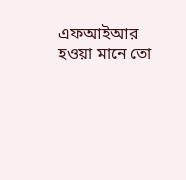এফআইআর হওয়া মানে তো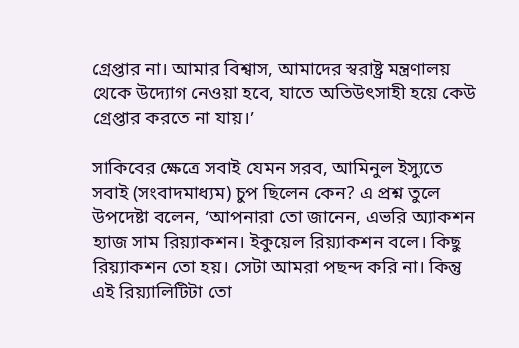গ্রেপ্তার না। আমার বিশ্বাস, আমাদের স্বরাষ্ট্র মন্ত্রণালয় থেকে উদ্যোগ নেওয়া হবে, যাতে অতিউৎসাহী হয়ে কেউ গ্রেপ্তার করতে না যায়।’

সাকিবের ক্ষেত্রে সবাই যেমন সরব, আমিনুল ইস্যুতে সবাই (সংবাদমাধ্যম) চুপ ছিলেন কেন? এ প্রশ্ন তুলে উপদেষ্টা বলেন, ‘আপনারা তো জানেন, এভরি অ্যাকশন হ্যাজ সাম রিয়্যাকশন। ইকুয়েল রিয়্যাকশন বলে। কিছু রিয়্যাকশন তো হয়। সেটা আমরা পছন্দ করি না। কিন্তু এই রিয়্যালিটিটা তো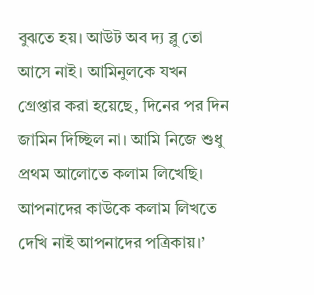বুঝতে হয়। আউট অব দ্য ব্লু তো আসে নাই। আমিনুলকে যখন গ্রেপ্তার করা হয়েছে, দিনের পর দিন জামিন দিচ্ছিল না। আমি নিজে শুধু প্রথম আলোতে কলাম লিখেছি। আপনাদের কাউকে কলাম লিখতে দেখি নাই আপনাদের পত্রিকায়।’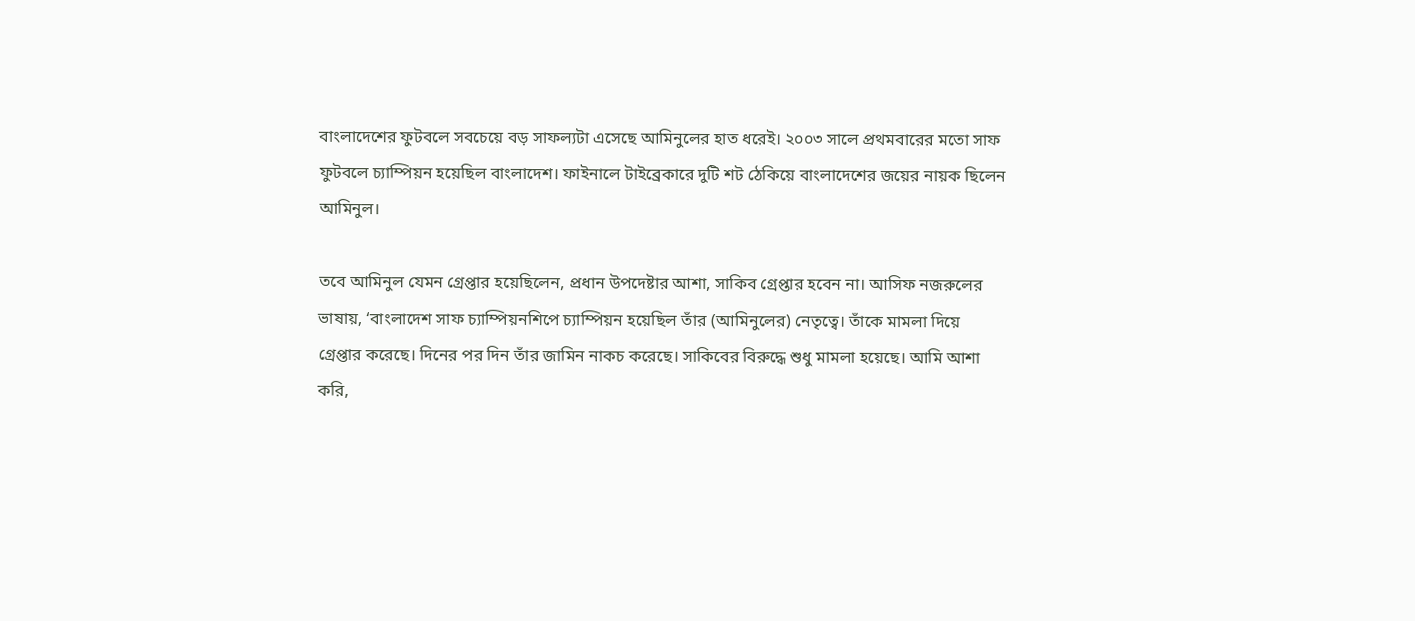বাংলাদেশের ফুটবলে সবচেয়ে বড় সাফল্যটা এসেছে আমিনুলের হাত ধরেই। ২০০৩ সালে প্রথমবারের মতো সাফ ফুটবলে চ্যাম্পিয়ন হয়েছিল বাংলাদেশ। ফাইনালে টাইব্রেকারে দুটি শট ঠেকিয়ে বাংলাদেশের জয়ের নায়ক ছিলেন আমিনুল।

তবে আমিনুল যেমন গ্রেপ্তার হয়েছিলেন, প্রধান উপদেষ্টার আশা, সাকিব গ্রেপ্তার হবেন না। আসিফ নজরুলের ভাষায়, ‘বাংলাদেশ সাফ চ্যাম্পিয়নশিপে চ্যাম্পিয়ন হয়েছিল তাঁর (আমিনুলের) নেতৃত্বে। তাঁকে মামলা দিয়ে গ্রেপ্তার করেছে। দিনের পর দিন তাঁর জামিন নাকচ করেছে। সাকিবের বিরুদ্ধে শুধু মামলা হয়েছে। আমি আশা করি,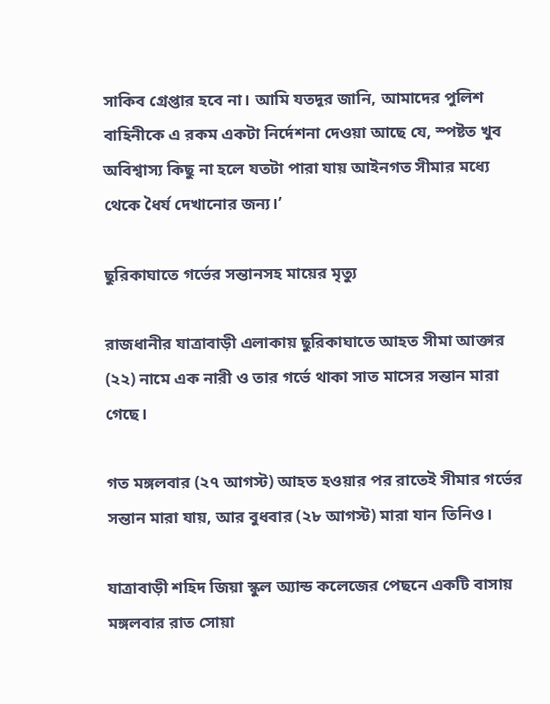সাকিব গ্রেপ্তার হবে না। আমি যতদূর জানি, আমাদের পুলিশ বাহিনীকে এ রকম একটা নির্দেশনা দেওয়া আছে যে, স্পষ্টত খুব অবিশ্বাস্য কিছু না হলে যতটা পারা যায় আইনগত সীমার মধ্যে থেকে ধৈর্য দেখানোর জন্য।’

ছুরিকাঘাতে গর্ভের সন্তানসহ মায়ের মৃত্যু

রাজধানীর যাত্রাবাড়ী এলাকায় ছুরিকাঘাতে আহত সীমা আক্তার (২২) নামে এক নারী ও তার গর্ভে থাকা সাত মাসের সন্তান মারা গেছে।

গত মঙ্গলবার (২৭ আগস্ট) আহত হওয়ার পর রাতেই সীমার গর্ভের সন্তান মারা যায়, আর বুধবার (২৮ আগস্ট) মারা যান তিনিও।

যাত্রাবাড়ী শহিদ জিয়া স্কুল অ্যান্ড কলেজের পেছনে একটি বাসায় মঙ্গলবার রাত সোয়া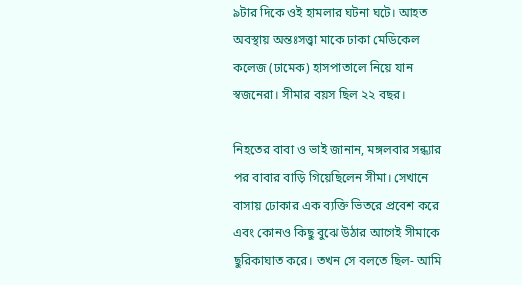৯টার দিকে ওই হামলার ঘটনা ঘটে। আহত অবস্থায় অন্তঃসত্ত্বা মাকে ঢাকা মেডিকেল কলেজ (ঢামেক) হাসপাতালে নিয়ে যান স্বজনেরা। সীমার বয়স ছিল ২২ বছর।

নিহতের বাবা ও ভাই জানান, মঙ্গলবার সন্ধ্যার পর বাবার বাড়ি গিয়েছিলেন সীমা। সেখানে বাসায় ঢোকার এক ব্যক্তি ভিতরে প্রবেশ করে এবং কোনও কিছু বুঝে উঠার আগেই সীমাকে ছুরিকাঘাত করে। তখন সে বলতে ছিল- আমি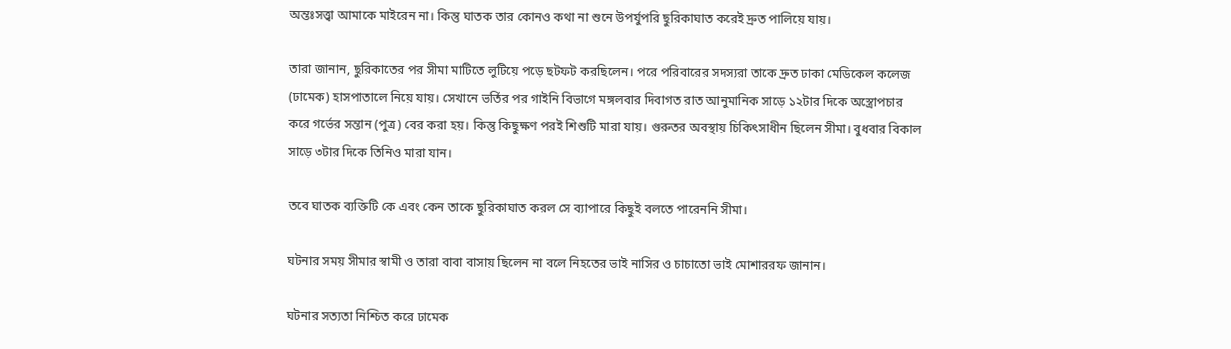অন্তঃসত্ত্বা আমাকে মাইরেন না। কিন্তু ঘাতক তার কোনও কথা না শুনে উপর্যুপরি ছুরিকাঘাত করেই দ্রুত পালিয়ে যায়।

তারা জানান, ছুরিকাতের পর সীমা মাটিতে লুটিয়ে পড়ে ছটফট করছিলেন। পরে পরিবারের সদস্যরা তাকে দ্রুত ঢাকা মেডিকেল কলেজ (ঢামেক) হাসপাতালে নিয়ে যায়। সেখানে ভর্তির পর গাইনি বিভাগে মঙ্গলবার দিবাগত রাত আনুমানিক সাড়ে ১২টার দিকে অস্ত্রোপচার করে গর্ভের সন্তান (পুত্র) বের করা হয়। কিন্তু কিছুক্ষণ পরই শিশুটি মারা যায়। গুরুতর অবস্থায় চিকিৎসাধীন ছিলেন সীমা। বুধবার বিকাল সাড়ে ৩টার দিকে তিনিও মারা যান।

তবে ঘাতক ব্যক্তিটি কে এবং কেন তাকে ছুরিকাঘাত করল সে ব্যাপারে কিছুই বলতে পারেননি সীমা।

ঘটনার সময় সীমার স্বামী ও তারা বাবা বাসায় ছিলেন না বলে নিহতের ভাই নাসির ও চাচাতো ভাই মোশাররফ জানান।

ঘটনার সত্যতা নিশ্চিত করে ঢামেক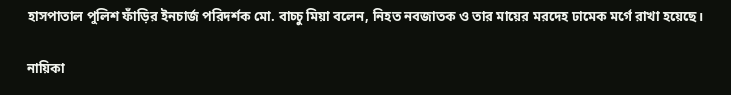হাসপাতাল পুলিশ ফাঁড়ির ইনচার্জ পরিদর্শক মো. বাচ্চু মিয়া বলেন, নিহত নবজাতক ও তার মায়ের মরদেহ ঢামেক মর্গে রাখা হয়েছে।

নায়িকা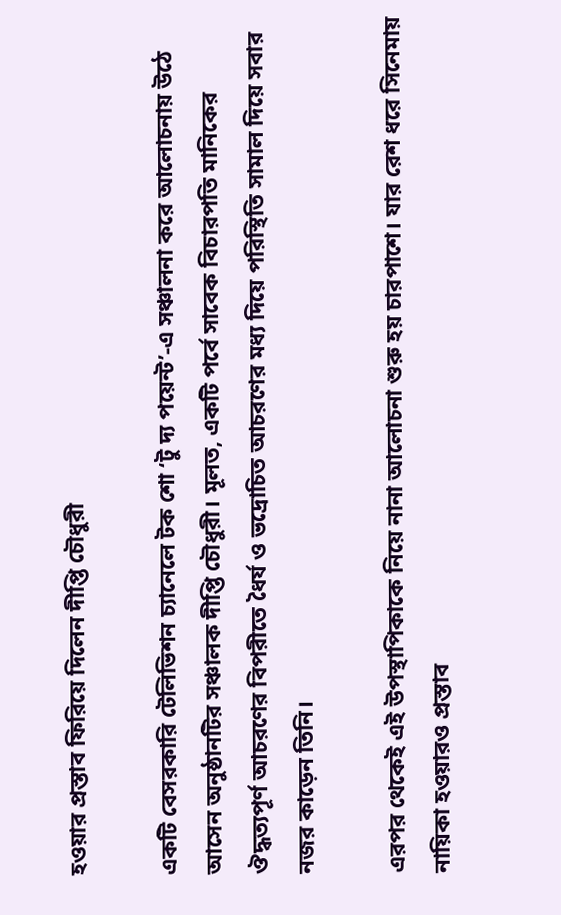হওয়ার প্রস্তাব ফিরিয়ে দিলেন দীপ্তি চৌধুরী

একটি বেসরকারি টেলিভিশন চ্যানেলে টক শো ‘টু দ্য পয়েন্ট’-এ সঞ্চালনা করে আলোচনায় উঠে আসেন অনুষ্ঠানটির সঞ্চালক দীপ্তি চৌধুরী। মূলত, একটি পর্বে সাবেক বিচারপতি মানিকের ঔদ্ধত্যপূর্ণ আচরণের বিপরীতে ধৈর্য ও ভদ্রোচিত আচরণের মধ্য দিয়ে পরিস্থিতি সামাল দিয়ে সবার নজর কাড়েন তিনি।

এরপর থেকেই এই উপস্থাপিকাকে নিয়ে নানা আলোচনা শুরু হয় চারপাশে। যার রেশ ধরে সিনেমায় নায়িকা হওয়ারও প্রস্তাব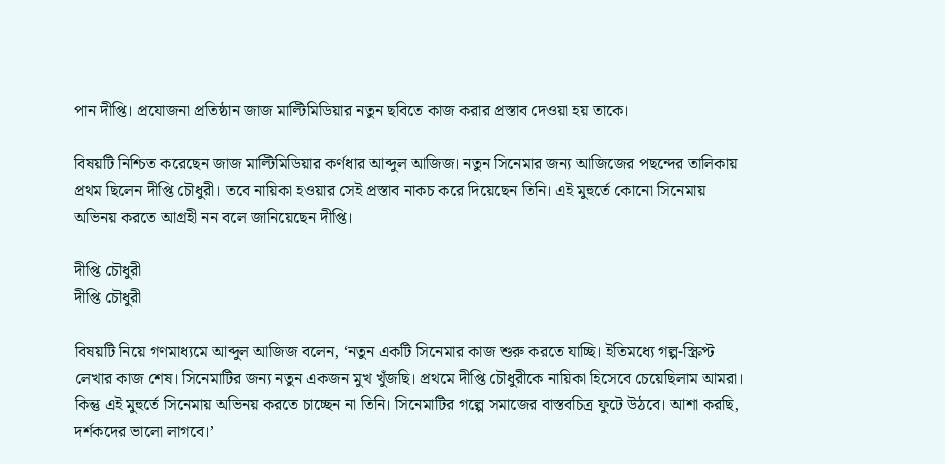পান দীপ্তি। প্রযোজনা প্রতিষ্ঠান জাজ মাল্টিমিডিয়ার নতুন ছবিতে কাজ করার প্রস্তাব দেওয়া হয় তাকে।

বিষয়টি নিশ্চিত করেছেন জাজ মাল্টিমিডিয়ার কর্ণধার আব্দুল আজিজ। নতুন সিনেমার জন্য আজিজের পছন্দের তালিকায় প্রথম ছিলেন দীপ্তি চৌধুরী। তবে নায়িকা হওয়ার সেই প্রস্তাব নাকচ করে দিয়েছেন তিনি। এই মুহুর্তে কোনো সিনেমায় অভিনয় করতে আগ্রহী নন বলে জানিয়েছেন দীপ্তি।

দীপ্তি চৌধুরী
দীপ্তি চৌধুরী

বিষয়টি নিয়ে গণমাধ্যমে আব্দুল আজিজ বলেন, ‘নতুন একটি সিনেমার কাজ শুরু করতে যাচ্ছি। ইতিমধ্যে গল্প-স্ক্রিপ্ট লেখার কাজ শেষ। সিনেমাটির জন্য নতুন একজন মুখ খুঁজছি। প্রথমে দীপ্তি চৌধুরীকে নায়িকা হিসেবে চেয়েছিলাম আমরা। কিন্তু এই মুহুর্তে সিনেমায় অভিনয় করতে চাচ্ছেন না তিনি। সিনেমাটির গল্পে সমাজের বাস্তবচিত্র ফুটে উঠবে। আশা করছি, দর্শকদের ভালো লাগবে।’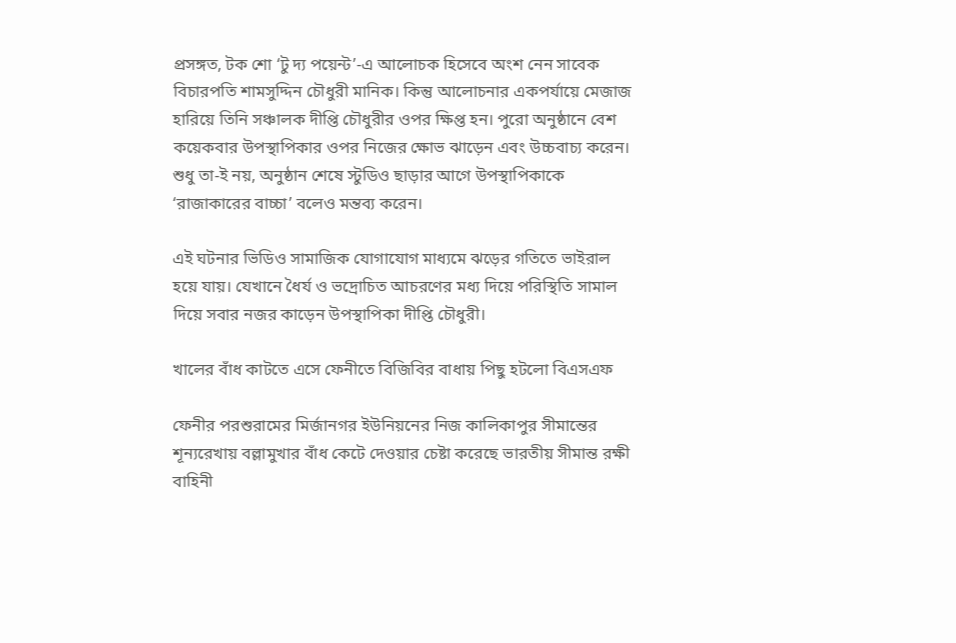প্রসঙ্গত, টক শো ‘টু দ্য পয়েন্ট’-এ আলোচক হিসেবে অংশ নেন সাবেক বিচারপতি শামসুদ্দিন চৌধুরী মানিক। কিন্তু আলোচনার একপর্যায়ে মেজাজ হারিয়ে তিনি সঞ্চালক দীপ্তি চৌধুরীর ওপর ক্ষিপ্ত হন। পুরো অনুষ্ঠানে বেশ কয়েকবার উপস্থাপিকার ওপর নিজের ক্ষোভ ঝাড়েন এবং উচ্চবাচ্য করেন। শুধু তা-ই নয়, অনুষ্ঠান শেষে স্টুডিও ছাড়ার আগে উপস্থাপিকাকে ‘রাজাকারের বাচ্চা’ বলেও মন্তব্য করেন।

এই ঘটনার ভিডিও সামাজিক যোগাযোগ মাধ্যমে ঝড়ের গতিতে ভাইরাল হয়ে যায়। যেখানে ধৈর্য ও ভদ্রোচিত আচরণের মধ্য দিয়ে পরিস্থিতি সামাল দিয়ে সবার নজর কাড়েন উপস্থাপিকা দীপ্তি চৌধুরী।

খালের বাঁধ কাটতে এসে ফেনীতে বিজিবির বাধায় পিছু হটলো বিএসএফ

ফেনীর পরশুরামের মির্জানগর ইউনিয়নের নিজ কালিকাপুর সীমান্তের শূন্যরেখায় বল্লামুখার বাঁধ কেটে দেওয়ার চেষ্টা করেছে ভারতীয় সীমান্ত রক্ষী বাহিনী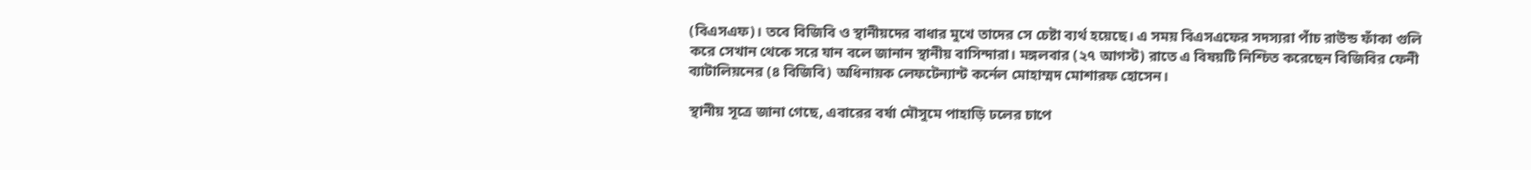(বিএসএফ)। তবে বিজিবি ও স্থানীয়দের বাধার মুখে তাদের সে চেষ্টা ব্যর্থ হয়েছে। এ সময় বিএসএফের সদস্যরা পাঁচ রাউন্ড ফাঁকা গুলি করে সেখান থেকে সরে যান বলে জানান স্থানীয় বাসিন্দারা। মঙ্গলবার (২৭ আগস্ট) রাতে এ বিষয়টি নিশ্চিত করেছেন বিজিবির ফেনী ব্যাটালিয়নের (৪ বিজিবি) অধিনায়ক লেফটেন্যান্ট কর্নেল মোহাম্মদ মোশারফ হোসেন।

স্থানীয় সূত্রে জানা গেছে, এবারের বর্ষা মৌসুমে পাহাড়ি ঢলের চাপে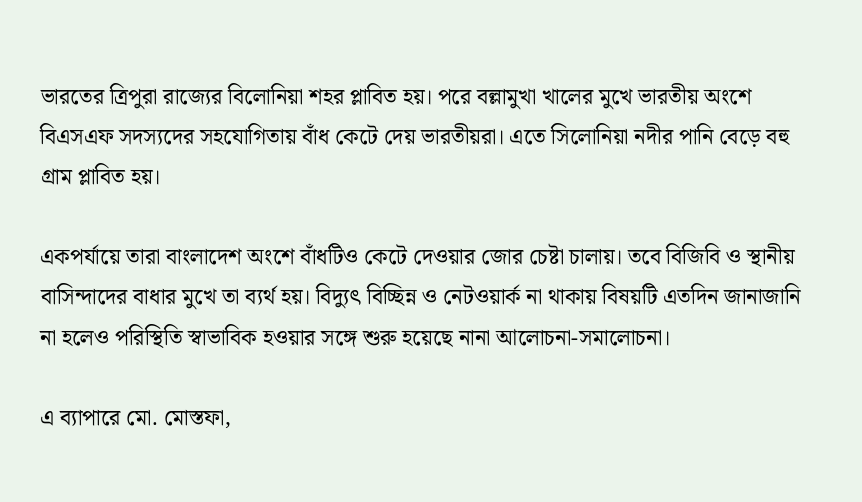ভারতের ত্রিপুরা রাজ্যের বিলোনিয়া শহর প্লাবিত হয়। পরে বল্লামুখা খালের মুখে ভারতীয় অংশে বিএসএফ সদস্যদের সহযোগিতায় বাঁধ কেটে দেয় ভারতীয়রা। এতে সিলোনিয়া নদীর পানি বেড়ে বহু গ্রাম প্লাবিত হয়।

একপর্যায়ে তারা বাংলাদেশ অংশে বাঁধটিও কেটে দেওয়ার জোর চেষ্টা চালায়। তবে বিজিবি ও স্থানীয় বাসিন্দাদের বাধার মুখে তা ব্যর্থ হয়। বিদ্যুৎ বিচ্ছিন্ন ও নেটওয়ার্ক না থাকায় বিষয়টি এতদিন জানাজানি না হলেও পরিস্থিতি স্বাভাবিক হওয়ার সঙ্গে শুরু হয়েছে নানা আলোচনা-সমালোচনা।

এ ব্যাপারে মো. মোস্তফা,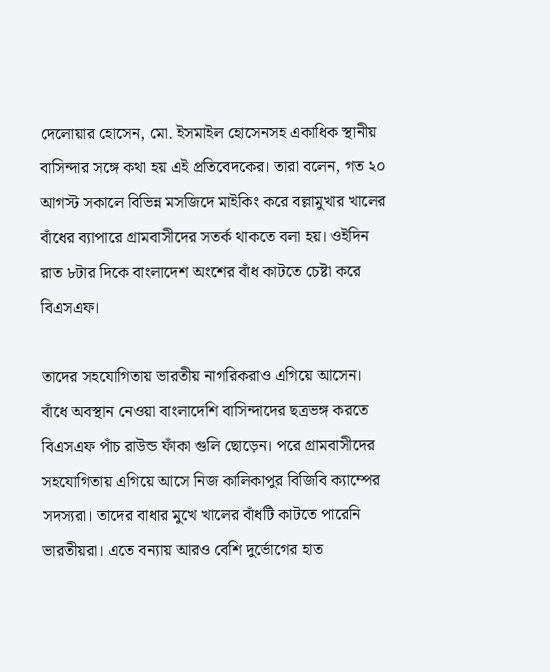দেলোয়ার হোসেন, মো. ইসমাইল হোসেনসহ একাধিক স্থানীয় বাসিন্দার সঙ্গে কথা হয় এই প্রতিবেদকের। তারা বলেন, গত ২০ আগস্ট সকালে বিভিন্ন মসজিদে মাইকিং করে বল্লামুখার খালের বাঁধের ব্যাপারে গ্রামবাসীদের সতর্ক থাকতে বলা হয়। ওইদিন রাত ৮টার দিকে বাংলাদেশ অংশের বাঁধ কাটতে চেষ্টা করে বিএসএফ।

তাদের সহযোগিতায় ভারতীয় নাগরিকরাও এগিয়ে আসেন। বাঁধে অবস্থান নেওয়া বাংলাদেশি বাসিন্দাদের ছত্রভঙ্গ করতে বিএসএফ পাঁচ রাউন্ড ফাঁকা গুলি ছোড়েন। পরে গ্রামবাসীদের সহযোগিতায় এগিয়ে আসে নিজ কালিকাপুর বিজিবি ক্যাম্পের সদস্যরা। তাদের বাধার মুখে খালের বাঁধটি কাটতে পারেনি ভারতীয়রা। এতে বন্যায় আরও বেশি দুর্ভোগের হাত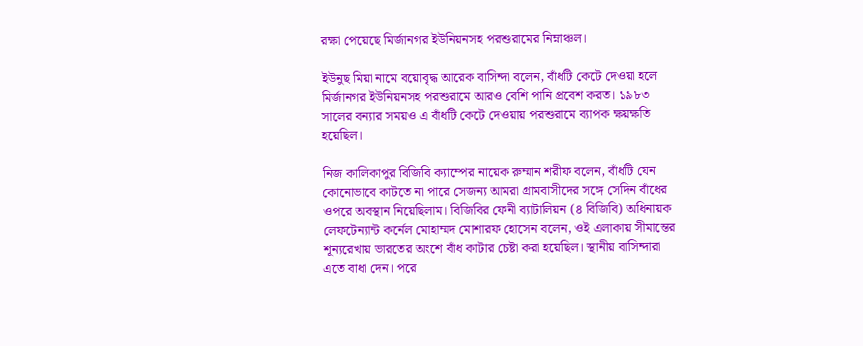রক্ষা পেয়েছে মির্জানগর ইউনিয়নসহ পরশুরামের নিম্নাঞ্চল।

ইউনুছ মিয়া নামে বয়োবৃদ্ধ আরেক বাসিন্দা বলেন, বাঁধটি কেটে দেওয়া হলে মির্জানগর ইউনিয়নসহ পরশুরামে আরও বেশি পানি প্রবেশ করত। ১৯৮৩ সালের বন্যার সময়ও এ বাঁধটি কেটে দেওয়ায় পরশুরামে ব্যাপক ক্ষয়ক্ষতি হয়েছিল।

নিজ কালিকাপুর বিজিবি ক্যাম্পের নায়েক রুম্মান শরীফ বলেন, বাঁধটি যেন কোনোভাবে কাটতে না পারে সেজন্য আমরা গ্রামবাসীদের সঙ্গে সেদিন বাঁধের ওপরে অবস্থান নিয়েছিলাম। বিজিবির ফেনী ব্যাটালিয়ন (৪ বিজিবি) অধিনায়ক লেফটেন্যান্ট কর্নেল মোহাম্মদ মোশারফ হোসেন বলেন, ওই এলাকায় সীমান্তের শূন্যরেখায় ভারতের অংশে বাঁধ কাটার চেষ্টা করা হয়েছিল। স্থানীয় বাসিন্দারা এতে বাধা দেন। পরে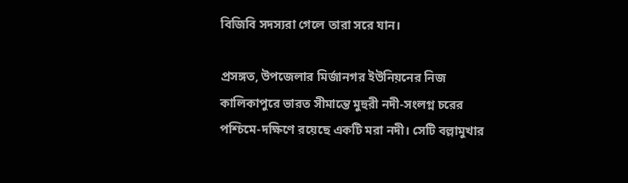বিজিবি সদস্যরা গেলে তারা সরে যান।

প্রসঙ্গত, উপজেলার মির্জানগর ইউনিয়নের নিজ কালিকাপুরে ভারত সীমান্তে মুহুরী নদী-সংলগ্ন চরের পশ্চিমে-দক্ষিণে রয়েছে একটি মরা নদী। সেটি বল্লামুখার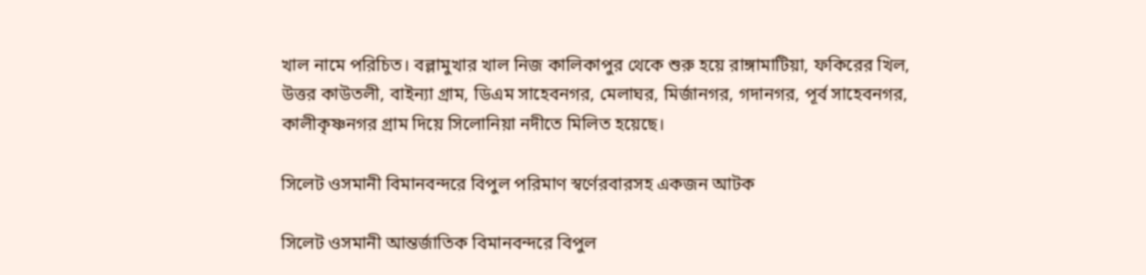খাল নামে পরিচিত। বল্লামুখার খাল নিজ কালিকাপুর থেকে শুরু হয়ে রাঙ্গামাটিয়া, ফকিরের খিল, উত্তর কাউতলী, বাইন্যা গ্রাম, ডিএম সাহেবনগর, মেলাঘর, মির্জানগর, গদানগর, পূর্ব সাহেবনগর, কালীকৃষ্ণনগর গ্রাম দিয়ে সিলোনিয়া নদীতে মিলিত হয়েছে।

সিলেট ওসমানী বিমানবন্দরে বিপুল পরিমাণ স্বর্ণেরবারসহ একজন আটক

সিলেট ওসমানী আন্তর্জাতিক বিমানবন্দরে বিপুল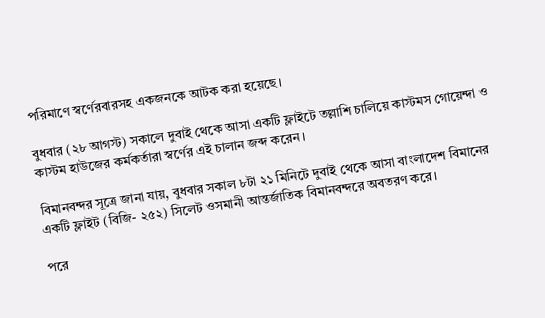পরিমাণে স্বর্ণেরবারসহ একজনকে আটক করা হয়েছে।

বুধবার (২৮ আগস্ট) সকালে দুবাই থেকে আসা একটি ফ্লাইটে তল্লাশি চালিয়ে কাস্টমস গোয়েন্দা ও কাস্টম হাউজের কর্মকর্তারা স্বর্ণের এই চালান জব্দ করেন।

বিমানবন্দর সূত্রে জানা যায়, বুধবার সকাল ৮টা ২১ মিনিটে দুবাই থেকে আসা বাংলাদেশ বিমানের একটি ফ্লাইট (বিজি- ২৫২) সিলেট ওসমানী আন্তর্জাতিক বিমানবন্দরে অবতরণ করে।

পরে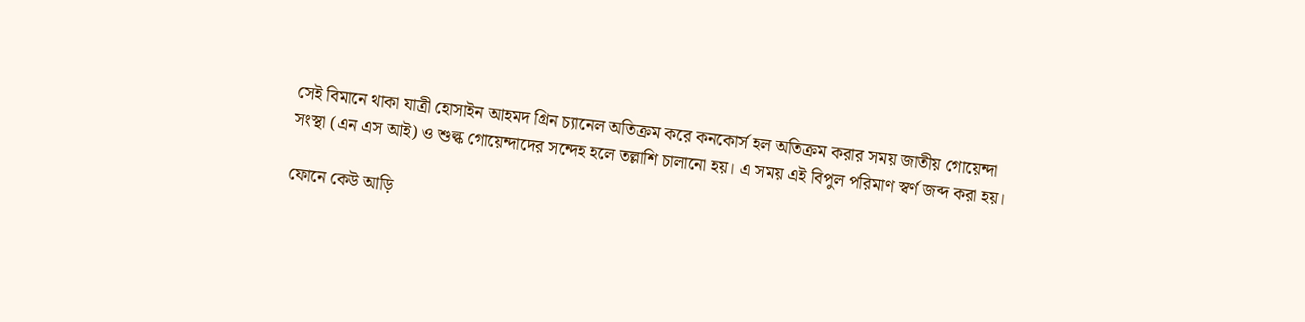সেই বিমানে থাকা যাত্রী হোসাইন আহমদ গ্রিন চ্যানেল অতিক্রম করে কনকোর্স হল অতিক্রম করার সময় জাতীয় গোয়েন্দা সংস্থা (এন এস আই) ও শুল্ক গোয়েন্দাদের সন্দেহ হলে তল্লাশি চালানো হয়। এ সময় এই বিপুল পরিমাণ স্বর্ণ জব্দ করা হয়।

ফোনে কেউ আড়ি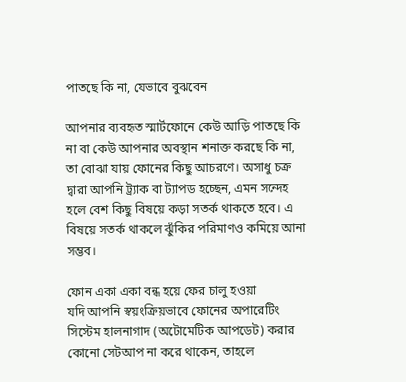পাতছে কি না, যেভাবে বুঝবেন

আপনার ব্যবহৃত স্মার্টফোনে কেউ আড়ি পাতছে কি না বা কেউ আপনার অবস্থান শনাক্ত করছে কি না, তা বোঝা যায় ফোনের কিছু আচরণে। অসাধু চক্র দ্বারা আপনি ট্র্যাক বা ট্যাপড হচ্ছেন, এমন সন্দেহ হলে বেশ কিছু বিষয়ে কড়া সতর্ক থাকতে হবে। এ বিষয়ে সতর্ক থাকলে ঝুঁকির পরিমাণও কমিয়ে আনা সম্ভব।

ফোন একা একা বন্ধ হয়ে ফের চালু হওয়া
যদি আপনি স্বয়ংক্রিয়ভাবে ফোনের অপারেটিং সিস্টেম হালনাগাদ (অটোমেটিক আপডেট) করার কোনো সেটআপ না করে থাকেন, তাহলে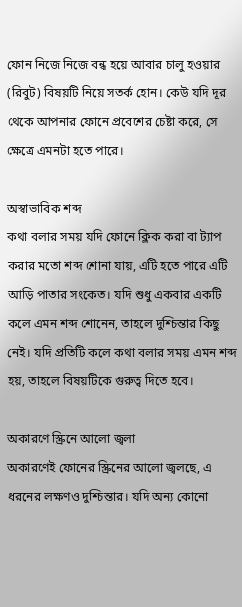ফোন নিজে নিজে বন্ধ হয়ে আবার চালু হওয়ার (রিবুট) বিষয়টি নিয়ে সতর্ক হোন। কেউ যদি দূর থেকে আপনার ফোনে প্রবেশের চেষ্টা করে, সে ক্ষেত্রে এমনটা হতে পারে।

অস্বাভাবিক শব্দ
কথা বলার সময় যদি ফোনে ক্লিক করা বা ট্যাপ করার মতো শব্দ শোনা যায়, এটি হতে পারে এটি আড়ি পাতার সংকেত। যদি শুধু একবার একটি কলে এমন শব্দ শোনেন, তাহলে দুশ্চিন্তার কিছু নেই। যদি প্রতিটি কলে কথা বলার সময় এমন শব্দ হয়, তাহলে বিষয়টিকে গুরুত্ব দিতে হবে।

অকারণে স্ক্রিনে আলো জ্বলা
অকারণেই ফোনের স্ক্রিনের আলো জ্বলছে, এ ধরনের লক্ষণও দুশ্চিন্তার। যদি অন্য কোনো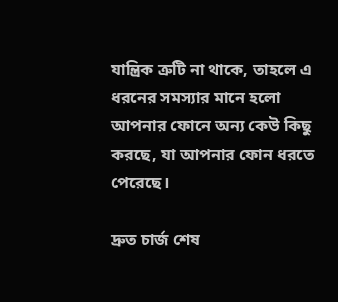যান্ত্রিক ত্রুটি না থাকে, তাহলে এ ধরনের সমস্যার মানে হলো আপনার ফোনে অন্য কেউ কিছু করছে, যা আপনার ফোন ধরতে পেরেছে।

দ্রুত চার্জ শেষ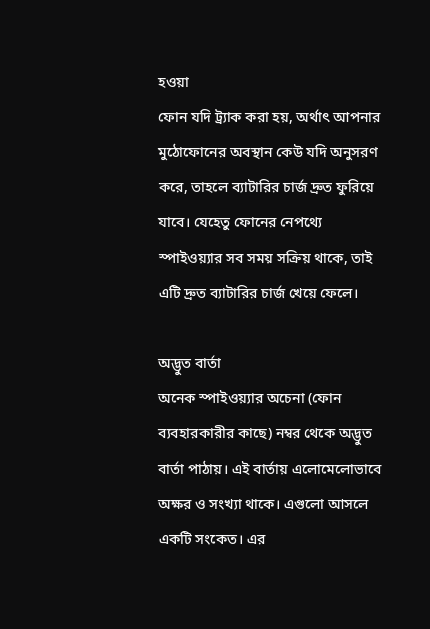হওয়া
ফোন যদি ট্র্যাক করা হয়, অর্থাৎ আপনার মুঠোফোনের অবস্থান কেউ যদি অনুসরণ করে, তাহলে ব্যাটারির চার্জ দ্রুত ফুরিয়ে যাবে। যেহেতু ফোনের নেপথ্যে স্পাইওয়্যার সব সময় সক্রিয় থাকে, তাই এটি দ্রুত ব্যাটারির চার্জ খেয়ে ফেলে।

অদ্ভুত বার্তা
অনেক স্পাইওয়্যার অচেনা (ফোন ব্যবহারকারীর কাছে) নম্বর থেকে অদ্ভুত বার্তা পাঠায়। এই বার্তায় এলোমেলোভাবে অক্ষর ও সংখ্যা থাকে। এগুলো আসলে একটি সংকেত। এর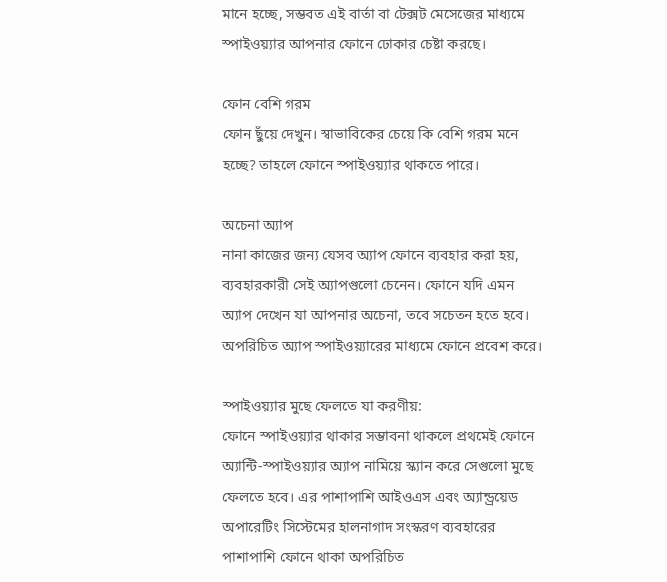মানে হচ্ছে, সম্ভবত এই বার্তা বা টেক্সট মেসেজের মাধ্যমে স্পাইওয়্যার আপনার ফোনে ঢোকার চেষ্টা করছে।

ফোন বেশি গরম
ফোন ছুঁয়ে দেখুন। স্বাভাবিকের চেয়ে কি বেশি গরম মনে হচ্ছে? তাহলে ফোনে স্পাইওয়্যার থাকতে পারে।

অচেনা অ্যাপ
নানা কাজের জন্য যেসব অ্যাপ ফোনে ব্যবহার করা হয়, ব্যবহারকারী সেই অ্যাপগুলো চেনেন। ফোনে যদি এমন অ্যাপ দেখেন যা আপনার অচেনা, তবে সচেতন হতে হবে। অপরিচিত অ্যাপ স্পাইওয়্যারের মাধ্যমে ফোনে প্রবেশ করে।

স্পাইওয়্যার মুছে ফেলতে যা করণীয়:
ফোনে স্পাইওয়্যার থাকার সম্ভাবনা থাকলে প্রথমেই ফোনে অ্যান্টি-স্পাইওয়্যার অ্যাপ নামিয়ে স্ক্যান করে সেগুলো মুছে ফেলতে হবে। এর পাশাপাশি আইওএস এবং অ্যান্ড্রয়েড অপারেটিং সিস্টেমের হালনাগাদ সংস্করণ ব্যবহারের পাশাপাশি ফোনে থাকা অপরিচিত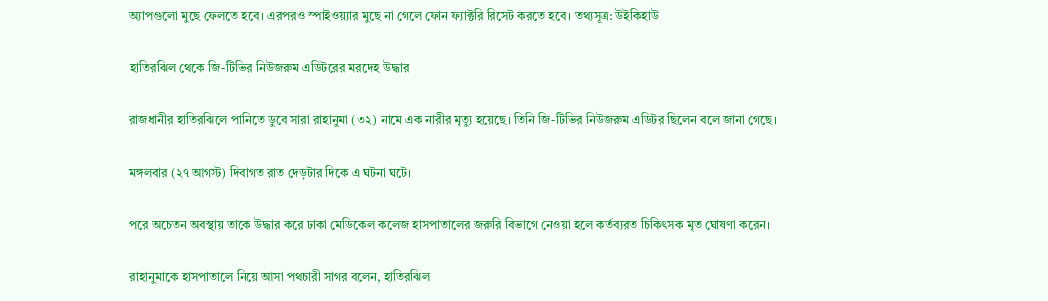অ্যাপগুলো মুছে ফেলতে হবে। এরপরও স্পাইওয়্যার মুছে না গেলে ফোন ফ্যাক্টরি রিসেট করতে হবে। তথ্যসূত্র: উইকিহাউ

হাতিরঝিল থেকে জি-টিভির নিউজরুম এডিটরের মরদেহ উদ্ধার

রাজধানীর হাতিরঝিলে পানিতে ডুবে সারা রাহানুমা (৩২) নামে এক নারীর মৃত্যু হয়েছে। তিনি জি-টিভির নিউজরুম এডিটর ছিলেন বলে জানা গেছে।

মঙ্গলবার (২৭ আগস্ট) দিবাগত রাত দেড়টার দিকে এ ঘটনা ঘটে।

পরে অচেতন অবস্থায় তাকে উদ্ধার করে ঢাকা মেডিকেল কলেজ হাসপাতালের জরুরি বিভাগে নেওয়া হলে কর্তব্যরত চিকিৎসক মৃত ঘোষণা করেন।

রাহানুমাকে হাসপাতালে নিয়ে আসা পথচারী সাগর বলেন, হাতিরঝিল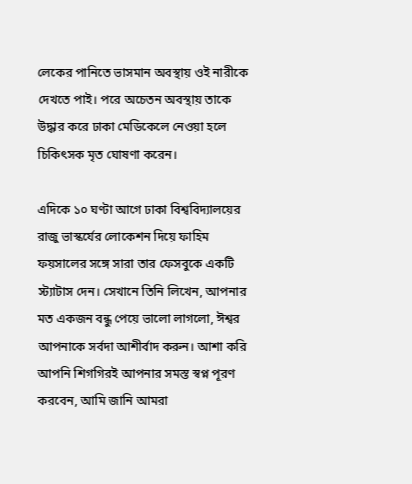লেকের পানিতে ভাসমান অবস্থায় ওই নারীকে দেখতে পাই। পরে অচেতন অবস্থায় তাকে উদ্ধার করে ঢাকা মেডিকেলে নেওয়া হলে চিকিৎসক মৃত ঘোষণা করেন।

এদিকে ১০ ঘণ্টা আগে ঢাকা বিশ্ববিদ্যালয়ের রাজু ভাস্কর্যের লোকেশন দিয়ে ফাহিম ফয়সালের সঙ্গে সারা তার ফেসবুকে একটি স্ট্যাটাস দেন। সেখানে তিনি লিখেন, আপনার মত একজন বন্ধু পেয়ে ভালো লাগলো, ঈশ্বর আপনাকে সর্বদা আশীর্বাদ করুন। আশা করি আপনি শিগগিরই আপনার সমস্ত স্বপ্ন পূরণ করবেন, আমি জানি আমরা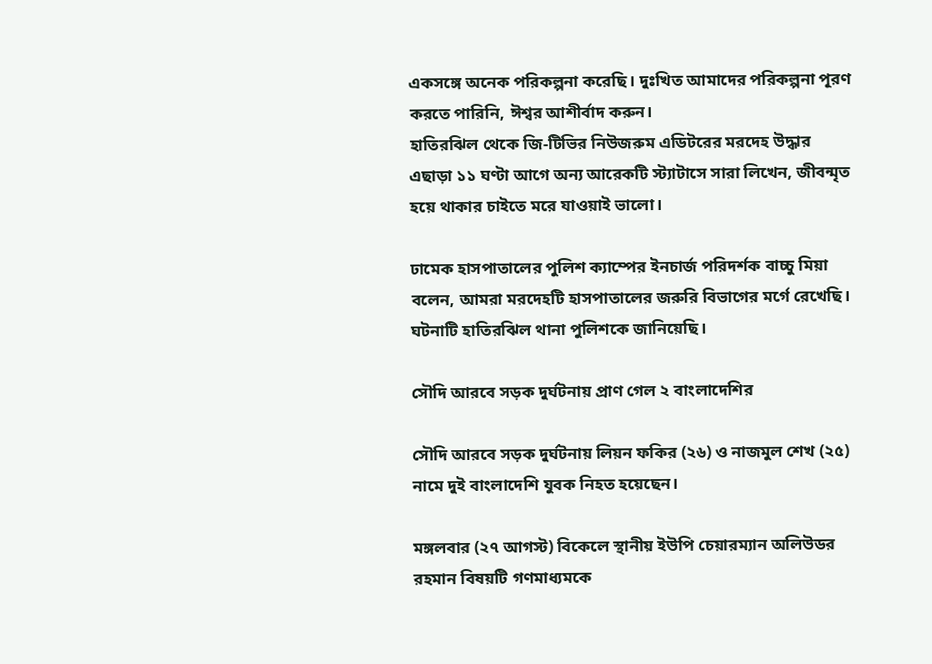একসঙ্গে অনেক পরিকল্পনা করেছি। দুঃখিত আমাদের পরিকল্পনা পূরণ করতে পারিনি, ঈশ্বর আশীর্বাদ করুন।
হাতিরঝিল থেকে জি-টিভির নিউজরুম এডিটরের মরদেহ উদ্ধার
এছাড়া ১১ ঘণ্টা আগে অন্য আরেকটি স্ট্যাটাসে সারা লিখেন, জীবন্মৃত হয়ে থাকার চাইতে মরে যাওয়াই ভালো।

ঢামেক হাসপাতালের পুলিশ ক্যাম্পের ইনচার্জ পরিদর্শক বাচ্চু মিয়া বলেন, আমরা মরদেহটি হাসপাতালের জরুরি বিভাগের মর্গে রেখেছি। ঘটনাটি হাতিরঝিল থানা পুলিশকে জানিয়েছি।

সৌদি আরবে সড়ক দুর্ঘটনায় প্রাণ গেল ২ বাংলাদেশির

সৌদি আরবে সড়ক দুর্ঘটনায় লিয়ন ফকির (২৬) ও নাজমুল শেখ (২৫) নামে দুই বাংলাদেশি যুবক নিহত হয়েছেন।

মঙ্গলবার (২৭ আগস্ট) বিকেলে স্থানীয় ইউপি চেয়ারম্যান অলিউডর রহমান বিষয়টি গণমাধ্যমকে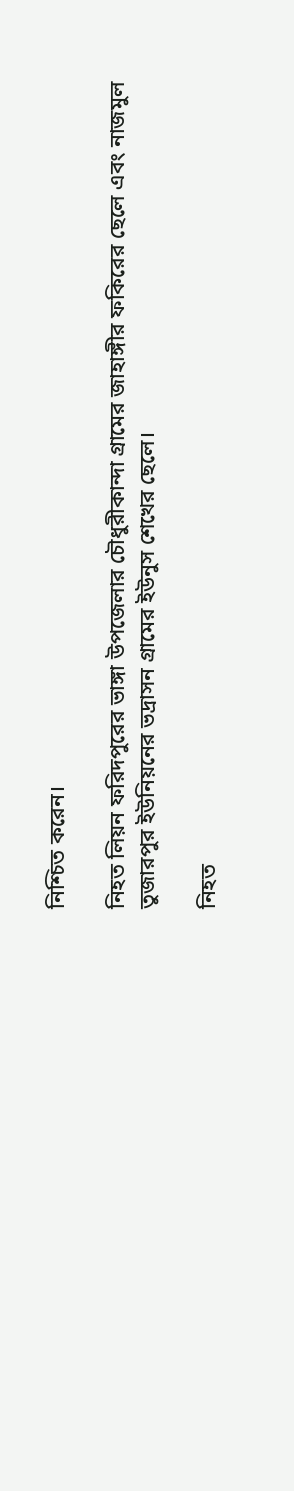নিশ্চিত করেন।

নিহত লিয়ন ফরিদপুরের ভাঙ্গা উপজেলার চৌধুরীকান্দা গ্রামের জাহাঙ্গীর ফকিরের ছেলে এবং নাজমুল তুজারপুর ইউনিয়নের ভদ্রাসন গ্রামের ইউনুস শেখের ছেলে।

নিহত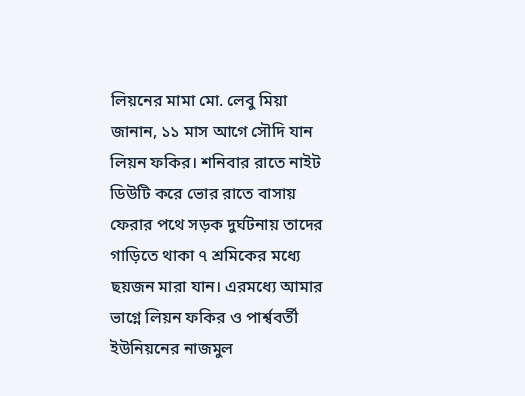লিয়নের মামা মো. লেবু মিয়া জানান, ১১ মাস আগে সৌদি যান লিয়ন ফকির। শনিবার রাতে নাইট ডিউটি করে ভোর রাতে বাসায় ফেরার পথে সড়ক দুর্ঘটনায় তাদের গাড়িতে থাকা ৭ শ্রমিকের মধ্যে ছয়জন মারা যান। এরমধ্যে আমার ভাগ্নে লিয়ন ফকির ও পার্শ্ববর্তী ইউনিয়নের নাজমুল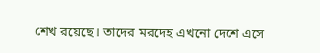শেখ রয়েছে। তাদের মরদেহ এখনো দেশে এসে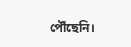পৌঁছেনি।